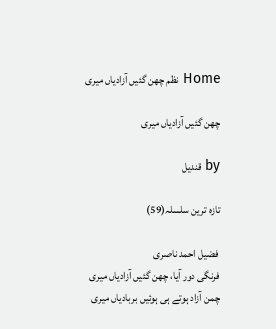Home نظم چھن گئیں آزادیاں میری

چھن گئیں آزادیاں میری

by قندیل

تازہ ترین سلسلہ(59)

 فضیل احمد ناصری
فرنگی دور آیا، چھن گئیں آزادیاں میری
چمن آزاد ہوتے ہی ہوئیں بربادیاں میری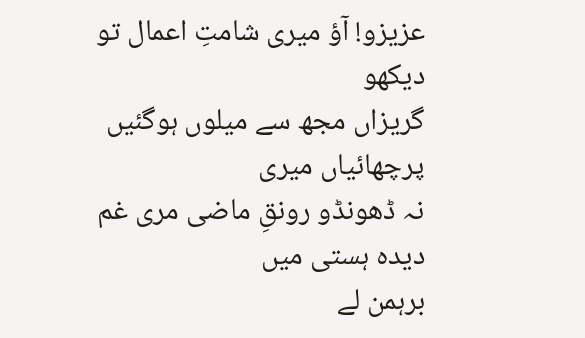عزیزو! آؤ میری شامتِ اعمال تو دیکھو
گریزاں مجھ سے میلوں ہوگئیں پرچھائیاں میری
نہ ڈھونڈو رونقِ ماضی مری غم دیدہ ہستی میں
برہمن لے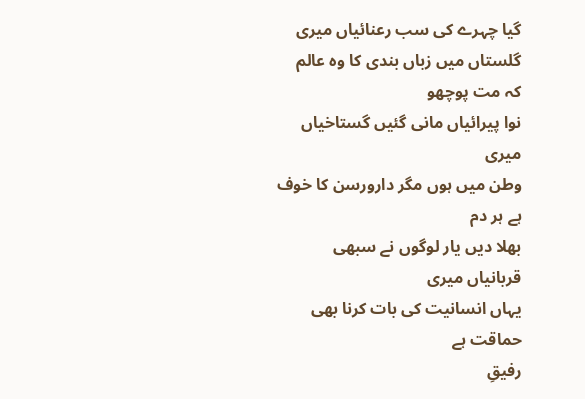گیا چہرے کی سب رعنائیاں میری
گلستاں میں زباں بندی کا وہ عالم کہ مت پوچھو
نوا پیرائیاں مانی گئیں گستاخیاں میری
وطن میں ہوں مگر دارورسن کا خوف ہے ہر دم
بھلا دیں یار لوگوں نے سبھی قربانیاں میری
یہاں انسانیت کی بات کرنا بھی حماقت ہے
رفیقِ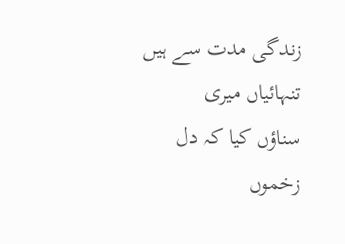زندگی مدت سے ہیں تنہائیاں میری
سناؤں کیا کہ دل زخموں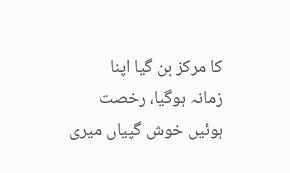کا مرکز بن گیا اپنا
زمانہ ہوگیا، رخصت ہوئیں خوش گپیاں میری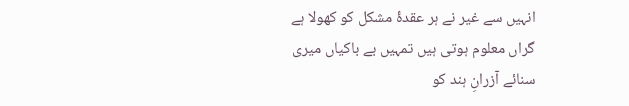انہیں سے غیر نے ہر عقدۂ مشکل کو کھولا ہے
گراں معلوم ہوتی ہیں تمہیں بے باکیاں میری
سنائے آزرانِ ہند کو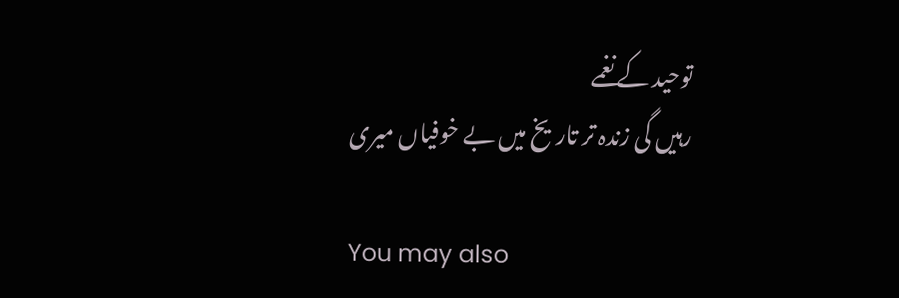توحید کے نغمے
رہیں گی زندہ تر تاریخ میں بے خوفیاں میری

You may also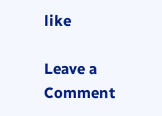like

Leave a Comment